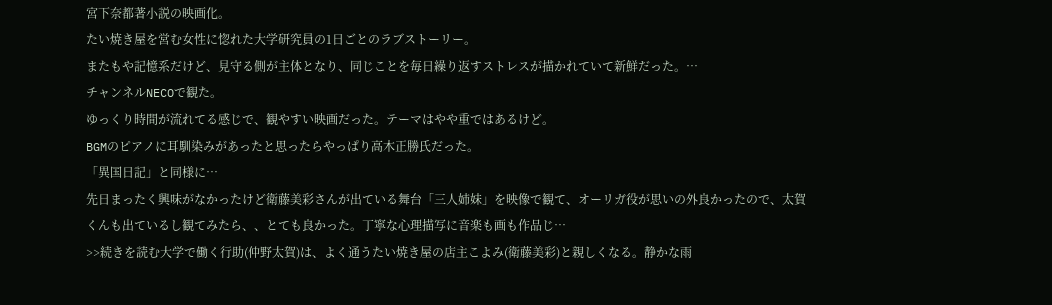宮下奈都著小説の映画化。
たい焼き屋を営む女性に惚れた大学研究員の1日ごとのラブストーリー。
またもや記憶系だけど、見守る側が主体となり、同じことを毎日繰り返すストレスが描かれていて新鮮だった。…
チャンネルNECOで観た。
ゆっくり時間が流れてる感じで、観やすい映画だった。テーマはやや重ではあるけど。
BGMのピアノに耳馴染みがあったと思ったらやっぱり高木正勝氏だった。
「異国日記」と同様に…
先日まったく興味がなかったけど衛藤美彩さんが出ている舞台「三人姉妹」を映像で観て、オーリガ役が思いの外良かったので、太賀くんも出ているし観てみたら、、とても良かった。丁寧な心理描写に音楽も画も作品じ…
>>続きを読む大学で働く行助(仲野太賀)は、よく通うたい焼き屋の店主こよみ(衛藤美彩)と親しくなる。静かな雨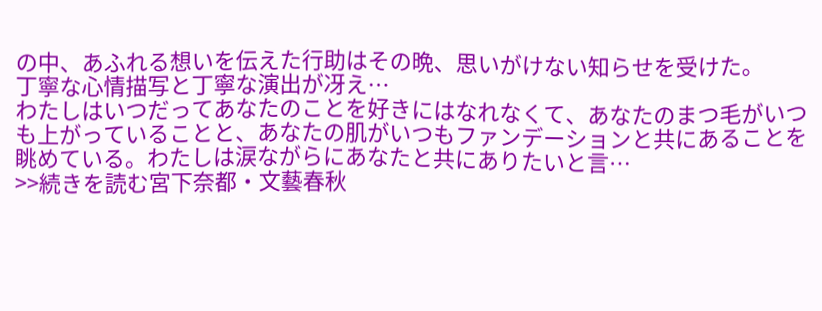の中、あふれる想いを伝えた行助はその晩、思いがけない知らせを受けた。
丁寧な心情描写と丁寧な演出が冴え…
わたしはいつだってあなたのことを好きにはなれなくて、あなたのまつ毛がいつも上がっていることと、あなたの肌がいつもファンデーションと共にあることを眺めている。わたしは涙ながらにあなたと共にありたいと言…
>>続きを読む宮下奈都・文藝春秋